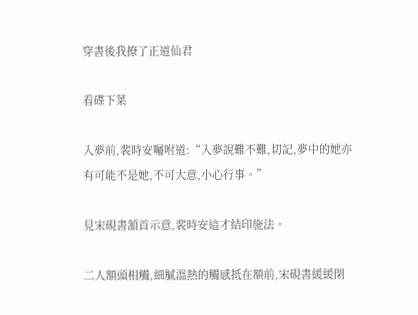穿書後我撩了正道仙君

看碟下菜

入夢前,裴時安囑咐道:“入夢說難不難,切記,夢中的她亦有可能不是她,不可大意,小心行事。”

見宋硯書頷首示意,裴時安這才結印施法。

二人額頭相觸,細膩溫熱的觸感抵在額前,宋硯書緩緩閉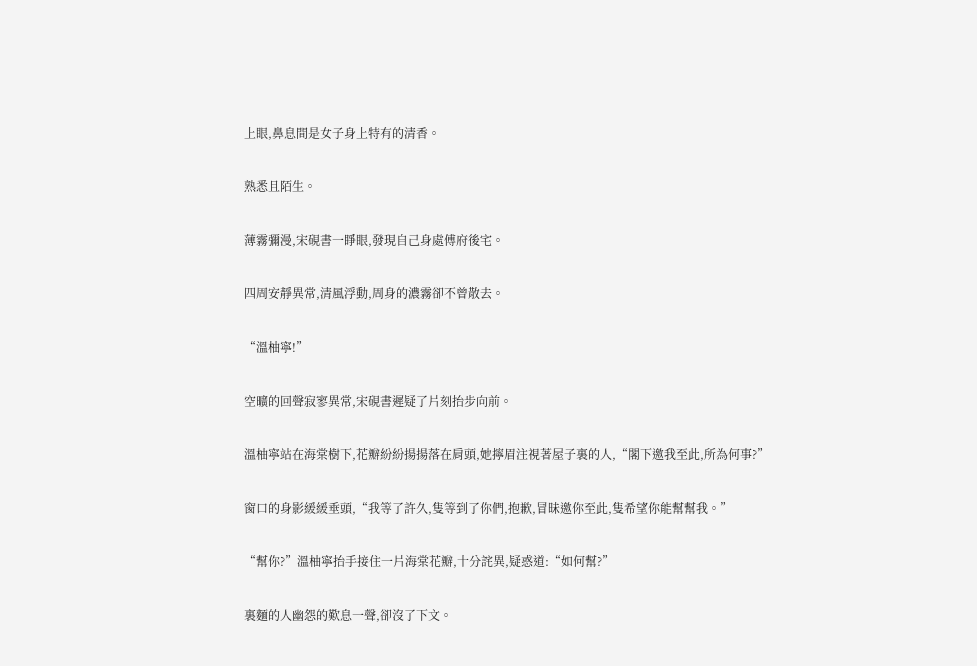上眼,鼻息間是女子身上特有的清香。

熟悉且陌生。

薄霧彌漫,宋硯書一睜眼,發現自己身處傅府後宅。

四周安靜異常,清風浮動,周身的濃霧卻不曾散去。

“溫柚寧!”

空曠的回聲寂寥異常,宋硯書遲疑了片刻抬步向前。

溫柚寧站在海棠樹下,花瓣紛紛揚揚落在肩頭,她擰眉注視著屋子裏的人,“閣下邀我至此,所為何事?”

窗口的身影緩緩垂頭,“我等了許久,隻等到了你們,抱歉,冒昧邀你至此,隻希望你能幫幫我。”

“幫你?”溫柚寧抬手接住一片海棠花瓣,十分詫異,疑惑道:“如何幫?”

裏麵的人幽怨的歎息一聲,卻沒了下文。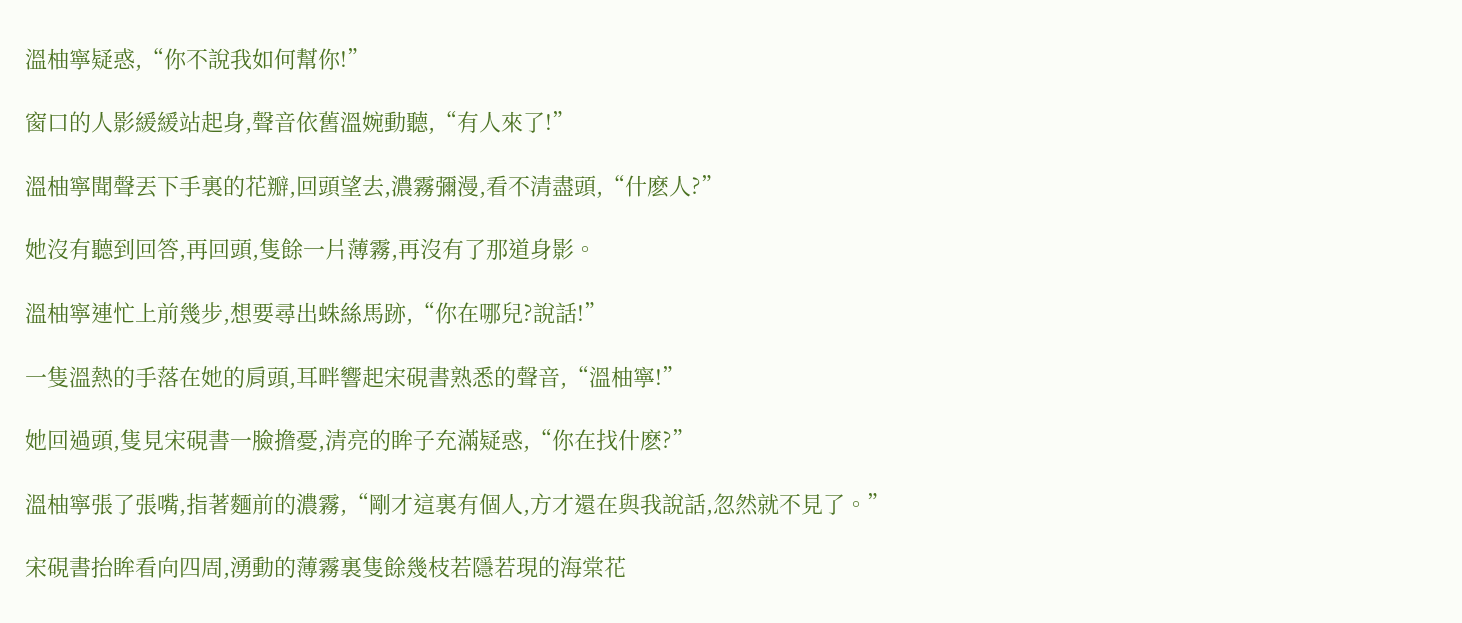溫柚寧疑惑,“你不說我如何幫你!”

窗口的人影緩緩站起身,聲音依舊溫婉動聽,“有人來了!”

溫柚寧聞聲丟下手裏的花瓣,回頭望去,濃霧彌漫,看不清盡頭,“什麽人?”

她沒有聽到回答,再回頭,隻餘一片薄霧,再沒有了那道身影。

溫柚寧連忙上前幾步,想要尋出蛛絲馬跡,“你在哪兒?說話!”

一隻溫熱的手落在她的肩頭,耳畔響起宋硯書熟悉的聲音,“溫柚寧!”

她回過頭,隻見宋硯書一臉擔憂,清亮的眸子充滿疑惑,“你在找什麽?”

溫柚寧張了張嘴,指著麵前的濃霧,“剛才這裏有個人,方才還在與我說話,忽然就不見了。”

宋硯書抬眸看向四周,湧動的薄霧裏隻餘幾枝若隱若現的海棠花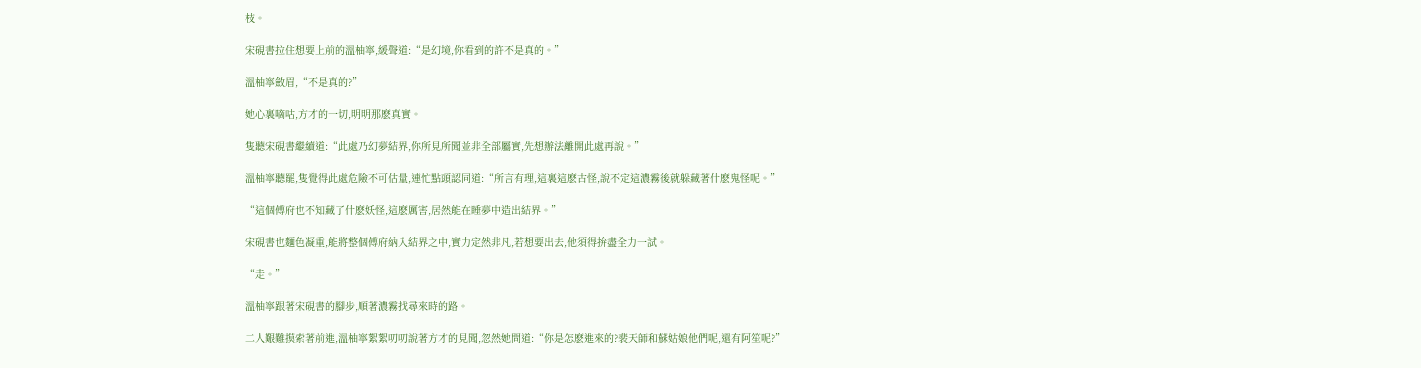枝。

宋硯書拉住想要上前的溫柚寧,緩聲道:“是幻境,你看到的許不是真的。”

溫柚寧斂眉,“不是真的?”

她心裏嘀咕,方才的一切,明明那麽真實。

隻聽宋硯書繼續道:“此處乃幻夢結界,你所見所聞並非全部屬實,先想辦法離開此處再說。”

溫柚寧聽罷,隻覺得此處危險不可估量,連忙點頭認同道:“所言有理,這裏這麽古怪,說不定這濃霧後就躲藏著什麽鬼怪呢。”

“這個傅府也不知藏了什麽妖怪,這麽厲害,居然能在睡夢中造出結界。”

宋硯書也麵色凝重,能將整個傅府納入結界之中,實力定然非凡,若想要出去,他須得拚盡全力一試。

“走。”

溫柚寧跟著宋硯書的腳步,順著濃霧找尋來時的路。

二人艱難摸索著前進,溫柚寧絮絮叨叨說著方才的見聞,忽然她問道:“你是怎麽進來的?裴天師和蘇姑娘他們呢,還有阿笙呢?”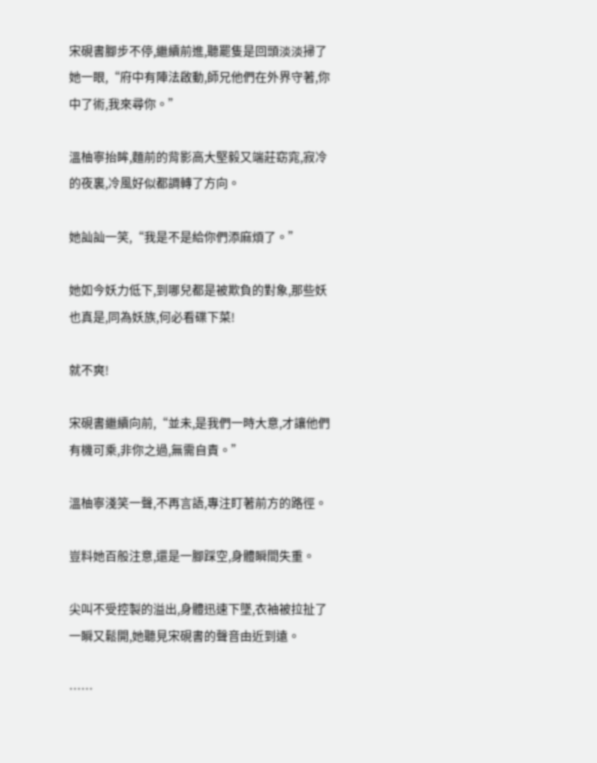宋硯書腳步不停,繼續前進,聽罷隻是回頭淡淡掃了她一眼,“府中有陣法啟動,師兄他們在外界守著,你中了術,我來尋你。”

溫柚寧抬眸,麵前的背影高大堅毅又端莊窈窕,寂冷的夜裏,冷風好似都調轉了方向。

她訕訕一笑,“我是不是給你們添麻煩了。”

她如今妖力低下,到哪兒都是被欺負的對象,那些妖也真是,同為妖族,何必看碟下菜!

就不爽!

宋硯書繼續向前,“並未,是我們一時大意,才讓他們有機可乘,非你之過,無需自責。”

溫柚寧淺笑一聲,不再言語,專注盯著前方的路徑。

豈料她百般注意,還是一腳踩空,身體瞬間失重。

尖叫不受控製的溢出,身體迅速下墜,衣袖被拉扯了一瞬又鬆開,她聽見宋硯書的聲音由近到遠。

……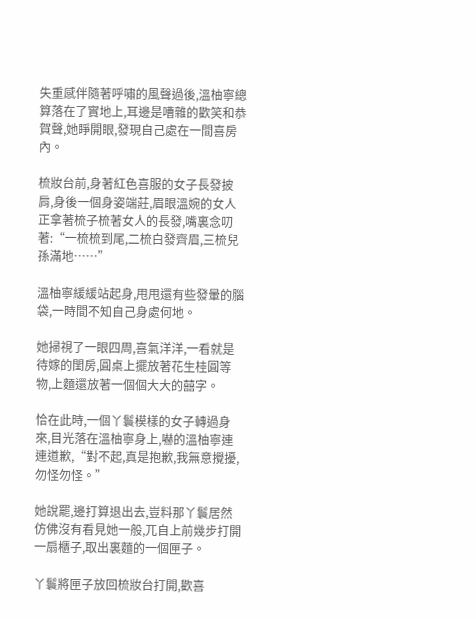失重感伴隨著呼嘯的風聲過後,溫柚寧總算落在了實地上,耳邊是嘈雜的歡笑和恭賀聲,她睜開眼,發現自己處在一間喜房內。

梳妝台前,身著紅色喜服的女子長發披肩,身後一個身姿端莊,眉眼溫婉的女人正拿著梳子梳著女人的長發,嘴裏念叨著:“一梳梳到尾,二梳白發齊眉,三梳兒孫滿地……”

溫柚寧緩緩站起身,甩甩還有些發暈的腦袋,一時間不知自己身處何地。

她掃視了一眼四周,喜氣洋洋,一看就是待嫁的閨房,圓桌上擺放著花生桂圓等物,上麵還放著一個個大大的囍字。

恰在此時,一個丫鬟模樣的女子轉過身來,目光落在溫柚寧身上,嚇的溫柚寧連連道歉,“對不起,真是抱歉,我無意攪擾,勿怪勿怪。”

她說罷,邊打算退出去,豈料那丫鬟居然仿佛沒有看見她一般,兀自上前幾步打開一扇櫃子,取出裏麵的一個匣子。

丫鬟將匣子放回梳妝台打開,歡喜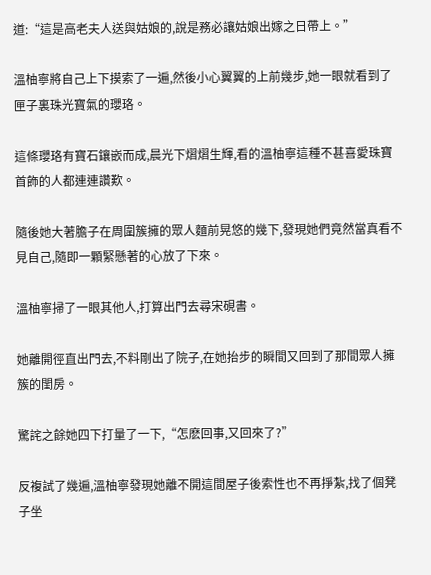道:“這是高老夫人送與姑娘的,說是務必讓姑娘出嫁之日帶上。”

溫柚寧將自己上下摸索了一遍,然後小心翼翼的上前幾步,她一眼就看到了匣子裏珠光寶氣的瓔珞。

這條瓔珞有寶石鑲嵌而成,晨光下熠熠生輝,看的溫柚寧這種不甚喜愛珠寶首飾的人都連連讚歎。

隨後她大著膽子在周圍簇擁的眾人麵前晃悠的幾下,發現她們竟然當真看不見自己,隨即一顆緊懸著的心放了下來。

溫柚寧掃了一眼其他人,打算出門去尋宋硯書。

她離開徑直出門去,不料剛出了院子,在她抬步的瞬間又回到了那間眾人擁簇的閨房。

驚詫之餘她四下打量了一下,“怎麽回事,又回來了?”

反複試了幾遍,溫柚寧發現她離不開這間屋子後索性也不再掙紮,找了個凳子坐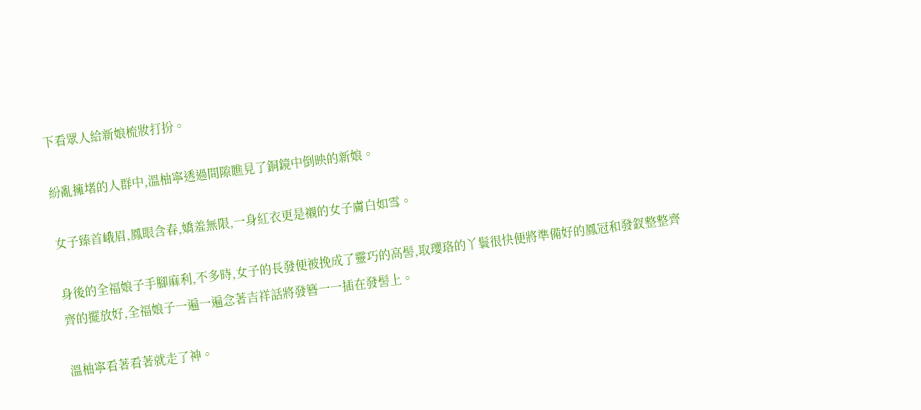下看眾人給新娘梳妝打扮。

紛亂擁堵的人群中,溫柚寧透過間隙瞧見了銅鏡中倒映的新娘。

女子臻首峨眉,鳳眼含春,嬌羞無限,一身紅衣更是襯的女子膚白如雪。

身後的全福娘子手腳麻利,不多時,女子的長發便被挽成了靈巧的高髻,取瓔珞的丫鬟很快便將準備好的鳳冠和發釵整整齊齊的擺放好,全福娘子一遍一遍念著吉祥話將發簪一一插在發髻上。

溫柚寧看著看著就走了神。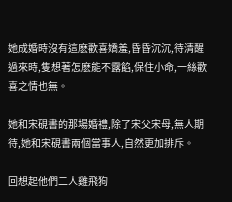她成婚時沒有這麽歡喜嬌羞,昏昏沉沉,待清醒過來時,隻想著怎麽能不露餡,保住小命,一絲歡喜之情也無。

她和宋硯書的那場婚禮,除了宋父宋母,無人期待,她和宋硯書兩個當事人,自然更加排斥。

回想起他們二人雞飛狗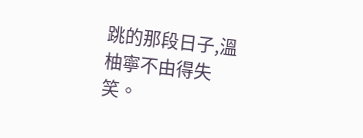跳的那段日子,溫柚寧不由得失笑。